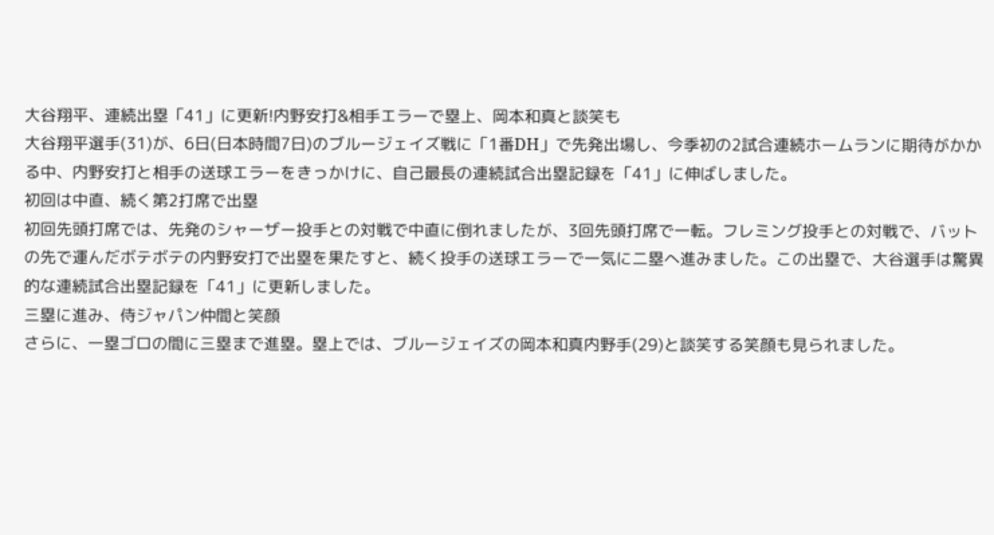大谷翔平、連続出塁「41」に更新!内野安打&相手エラーで塁上、岡本和真と談笑も
大谷翔平選手(31)が、6日(日本時間7日)のブルージェイズ戦に「1番DH」で先発出場し、今季初の2試合連続ホームランに期待がかかる中、内野安打と相手の送球エラーをきっかけに、自己最長の連続試合出塁記録を「41」に伸ばしました。
初回は中直、続く第2打席で出塁
初回先頭打席では、先発のシャーザー投手との対戦で中直に倒れましたが、3回先頭打席で一転。フレミング投手との対戦で、バットの先で運んだボテボテの内野安打で出塁を果たすと、続く投手の送球エラーで一気に二塁へ進みました。この出塁で、大谷選手は驚異的な連続試合出塁記録を「41」に更新しました。
三塁に進み、侍ジャパン仲間と笑顔
さらに、一塁ゴロの間に三塁まで進塁。塁上では、ブルージェイズの岡本和真内野手(29)と談笑する笑顔も見られました。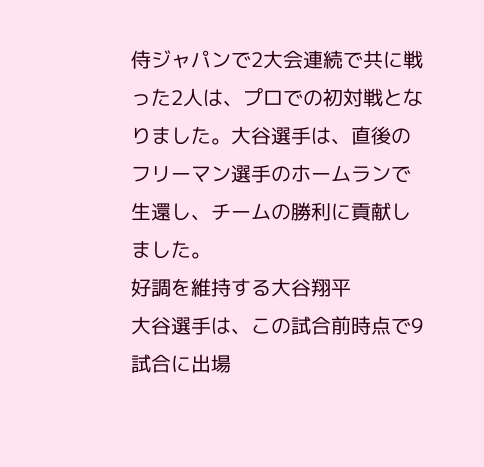侍ジャパンで2大会連続で共に戦った2人は、プロでの初対戦となりました。大谷選手は、直後のフリーマン選手のホームランで生還し、チームの勝利に貢献しました。
好調を維持する大谷翔平
大谷選手は、この試合前時点で9試合に出場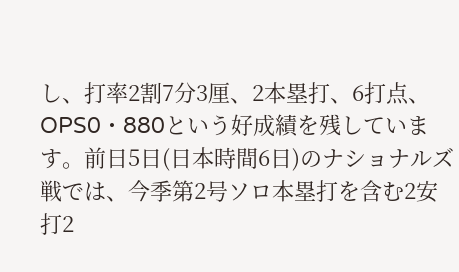し、打率2割7分3厘、2本塁打、6打点、OPS0・880という好成績を残しています。前日5日(日本時間6日)のナショナルズ戦では、今季第2号ソロ本塁打を含む2安打2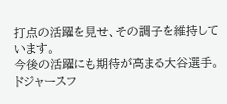打点の活躍を見せ、その調子を維持しています。
今後の活躍にも期待が高まる大谷選手。ドジャースフ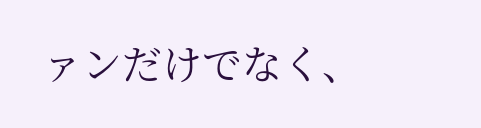ァンだけでなく、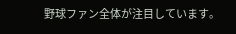野球ファン全体が注目しています。